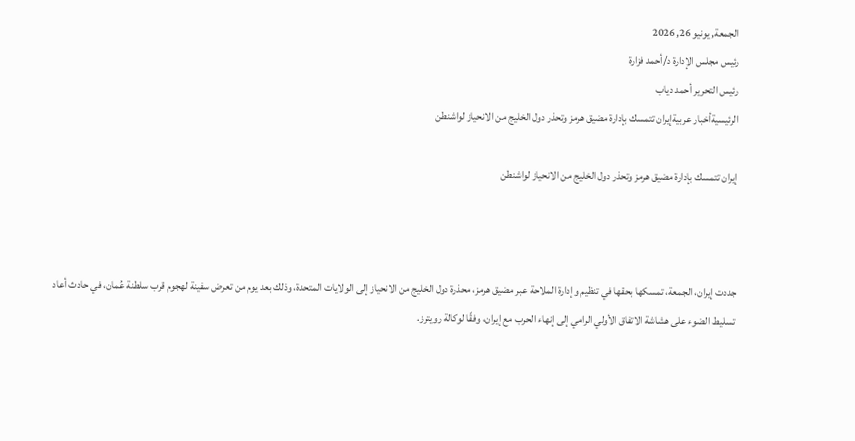الجمعة, يونيو 26, 2026
رئيس مجلس الإدارة د/أحمد فزارة
رئيس التحرير أحمد دياب
الرئيسيةأخبار عربيةإيران تتمسك بإدارة مضيق هرمز وتحذر دول الخليج من الانحياز لواشنطن

إيران تتمسك بإدارة مضيق هرمز وتحذر دول الخليج من الانحياز لواشنطن



جددت إيران، الجمعة، تمسكها بحقها في تنظيم وإدارة الملاحة عبر مضيق هرمز، محذرة دول الخليج من الانحياز إلى الولايات المتحدة، وذلك بعد يوم من تعرض سفينة لهجوم قرب سلطنة عُمان، في حادث أعاد تسليط الضوء على هشاشة الاتفاق الأولي الرامي إلى إنهاء الحرب مع إيران، وفقًا لوكالة رويترز.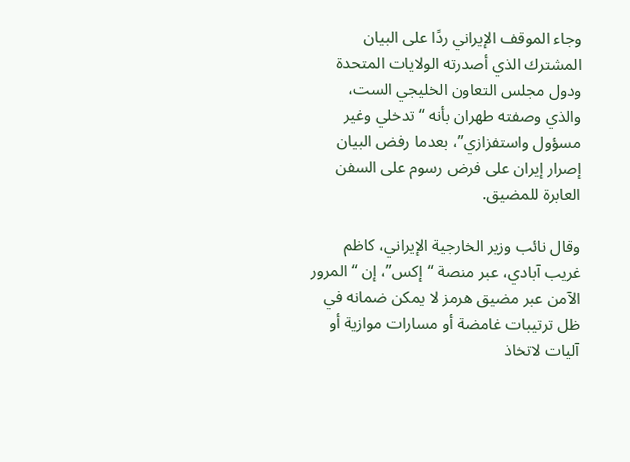وجاء الموقف الإيراني ردًا على البيان المشترك الذي أصدرته الولايات المتحدة ودول مجلس التعاون الخليجي الست، والذي وصفته طهران بأنه “تدخلي وغير مسؤول واستفزازي”، بعدما رفض البيان إصرار إيران على فرض رسوم على السفن العابرة للمضيق.

وقال نائب وزير الخارجية الإيراني، كاظم غريب آبادي، عبر منصة “إكس”، إن “المرور الآمن عبر مضيق هرمز لا يمكن ضمانه في ظل ترتيبات غامضة أو مسارات موازية أو آليات لاتخاذ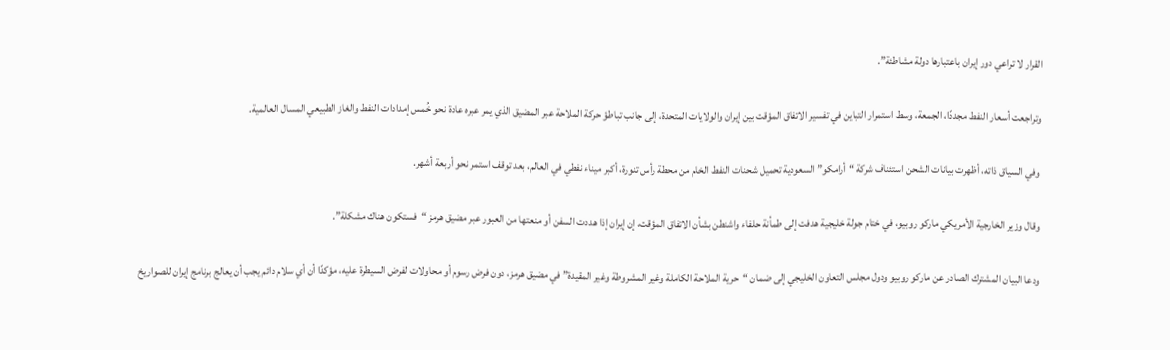القرار لا تراعي دور إيران باعتبارها دولة مشاطئة”.

وتراجعت أسعار النفط مجددًا، الجمعة، وسط استمرار التباين في تفسير الاتفاق المؤقت بين إيران والولايات المتحدة، إلى جانب تباطؤ حركة الملاحة عبر المضيق الذي يمر عبره عادة نحو خُمس إمدادات النفط والغاز الطبيعي المسال العالمية.

وفي السياق ذاته، أظهرت بيانات الشحن استئناف شركة “أرامكو” السعودية تحميل شحنات النفط الخام من محطة رأس تنورة، أكبر ميناء نفطي في العالم، بعد توقف استمر نحو أربعة أشهر.

وقال وزير الخارجية الأمريكي ماركو روبيو، في ختام جولة خليجية هدفت إلى طمأنة حلفاء واشنطن بشأن الاتفاق المؤقت، إن إيران إذا هددت السفن أو منعتها من العبور عبر مضيق هرمز “فستكون هناك مشكلة”.

ودعا البيان المشترك الصادر عن ماركو روبيو ودول مجلس التعاون الخليجي إلى ضمان “حرية الملاحة الكاملة وغير المشروطة وغير المقيدة” في مضيق هرمز، دون فرض رسوم أو محاولات لفرض السيطرة عليه، مؤكدًا أن أي سلام دائم يجب أن يعالج برنامج إيران للصواريخ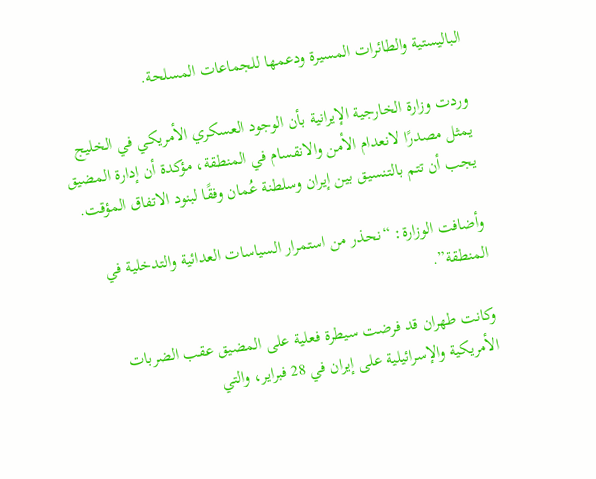الباليستية والطائرات المسيرة ودعمها للجماعات المسلحة.

وردت وزارة الخارجية الإيرانية بأن الوجود العسكري الأمريكي في الخليج يمثل مصدرًا لانعدام الأمن والانقسام في المنطقة، مؤكدة أن إدارة المضيق يجب أن تتم بالتنسيق بين إيران وسلطنة عُمان وفقًا لبنود الاتفاق المؤقت.

وأضافت الوزارة: “نحذر من استمرار السياسات العدائية والتدخلية في المنطقة”.

وكانت طهران قد فرضت سيطرة فعلية على المضيق عقب الضربات الأمريكية والإسرائيلية على إيران في 28 فبراير، والتي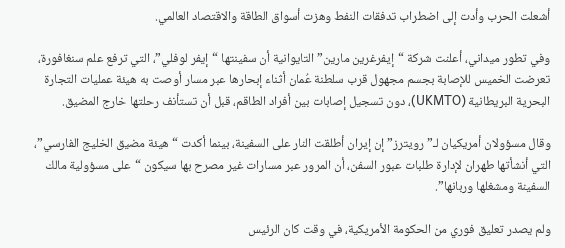أشعلت الحرب وأدت إلى اضطراب تدفقات النفط وهزت أسواق الطاقة والاقتصاد العالمي.

وفي تطور ميداني، أعلنت شركة “إيفرغرين مارين” التايوانية أن سفينتها “إيفر لوفلي”، التي ترفع علم سنغافورة، تعرضت الخميس للإصابة بجسم مجهول قرب سلطنة عُمان أثناء إبحارها عبر مسار أوصت به هيئة عمليات التجارة البحرية البريطانية (UKMTO)، دون تسجيل إصابات بين أفراد الطاقم، قبل أن تستأنف رحلتها خارج المضيق.

وقال مسؤولان أمريكيان لـ”رويترز” إن إيران أطلقت النار على السفينة، بينما أكدت “هيئة مضيق الخليج الفارسي”، التي أنشأتها طهران لإدارة طلبات عبور السفن، أن المرور عبر مسارات غير مصرح بها سيكون “على مسؤولية مالك السفينة ومشغلها وربانها”.

ولم يصدر تعليق فوري من الحكومة الأمريكية، في وقت كان الرئيس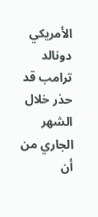الأمريكي دونالد ترامب قد حذر خلال الشهر الجاري من أن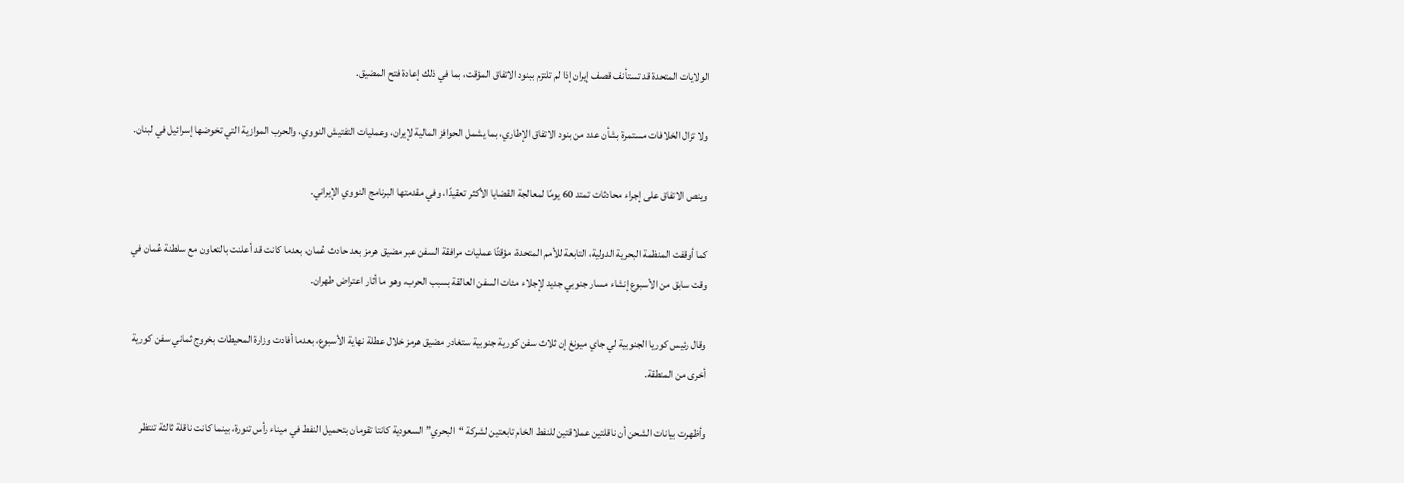الولايات المتحدة قد تستأنف قصف إيران إذا لم تلتزم ببنود الاتفاق المؤقت، بما في ذلك إعادة فتح المضيق.

ولا تزال الخلافات مستمرة بشأن عدد من بنود الاتفاق الإطاري، بما يشمل الحوافز المالية لإيران، وعمليات التفتيش النووي، والحرب الموازية التي تخوضها إسرائيل في لبنان.

وينص الاتفاق على إجراء محادثات تمتد 60 يومًا لمعالجة القضايا الأكثر تعقيدًا، وفي مقدمتها البرنامج النووي الإيراني.

كما أوقفت المنظمة البحرية الدولية، التابعة للأمم المتحدة، مؤقتًا عمليات مرافقة السفن عبر مضيق هرمز بعد حادث عُمان، بعدما كانت قد أعلنت بالتعاون مع سلطنة عُمان في وقت سابق من الأسبوع إنشاء مسار جنوبي جديد لإجلاء مئات السفن العالقة بسبب الحرب، وهو ما أثار اعتراض طهران.

وقال رئيس كوريا الجنوبية لي جاي ميونغ إن ثلاث سفن كورية جنوبية ستغادر مضيق هرمز خلال عطلة نهاية الأسبوع، بعدما أفادت وزارة المحيطات بخروج ثماني سفن كورية أخرى من المنطقة.

وأظهرت بيانات الشحن أن ناقلتين عملاقتين للنفط الخام تابعتين لشركة “البحري” السعودية كانتا تقومان بتحميل النفط في ميناء رأس تنورة، بينما كانت ناقلة ثالثة تنتظر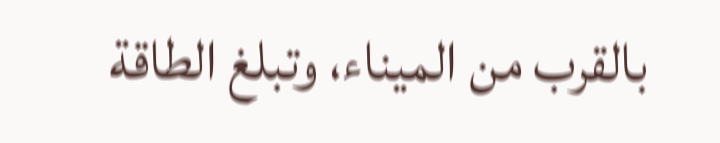بالقرب من الميناء، وتبلغ الطاقة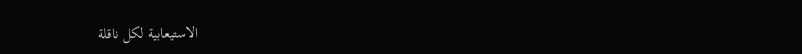الاستيعابية لكل ناقلة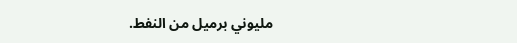مليوني برميل من النفط.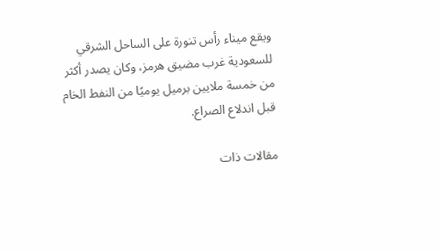ويقع ميناء رأس تنورة على الساحل الشرقي للسعودية غرب مضيق هرمز، وكان يصدر أكثر من خمسة ملايين برميل يوميًا من النفط الخام قبل اندلاع الصراع.

مقالات ذات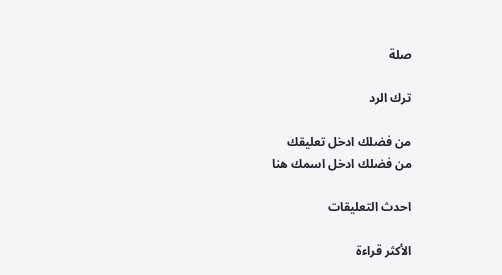صلة

ترك الرد

من فضلك ادخل تعليقك
من فضلك ادخل اسمك هنا

احدث التعليقات

الأكثر قراءة